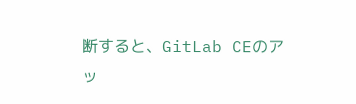断すると、GitLab CEのアッ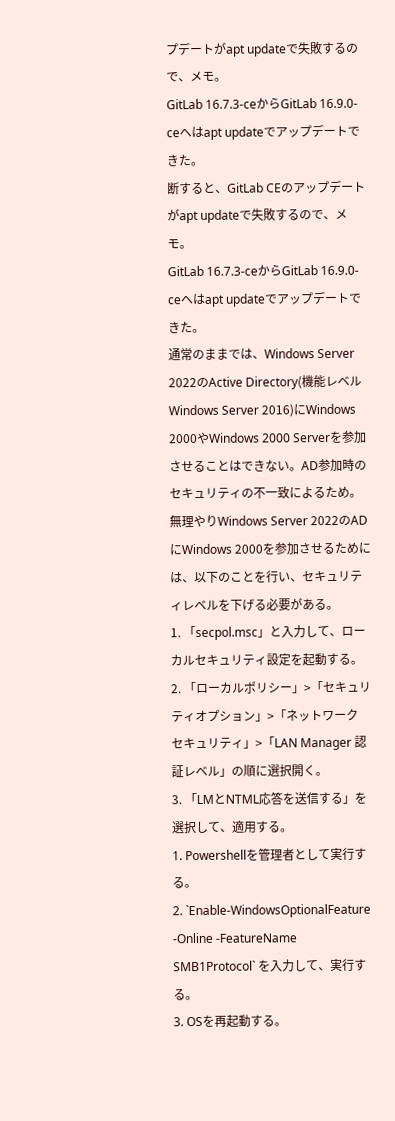プデートがapt updateで失敗するので、メモ。
GitLab 16.7.3-ceからGitLab 16.9.0-ceへはapt updateでアップデートできた。
断すると、GitLab CEのアップデートがapt updateで失敗するので、メモ。
GitLab 16.7.3-ceからGitLab 16.9.0-ceへはapt updateでアップデートできた。
通常のままでは、Windows Server 2022のActive Directory(機能レベル Windows Server 2016)にWindows 2000やWindows 2000 Serverを参加させることはできない。AD参加時のセキュリティの不一致によるため。
無理やりWindows Server 2022のADにWindows 2000を参加させるためには、以下のことを行い、セキュリティレベルを下げる必要がある。
1. 「secpol.msc」と入力して、ローカルセキュリティ設定を起動する。
2. 「ローカルポリシー」>「セキュリティオプション」>「ネットワーク セキュリティ」>「LAN Manager 認証レベル」の順に選択開く。
3. 「LMとNTML応答を送信する」を選択して、適用する。
1. Powershellを管理者として実行する。
2. `Enable-WindowsOptionalFeature -Online -FeatureName SMB1Protocol` を入力して、実行する。
3. OSを再起動する。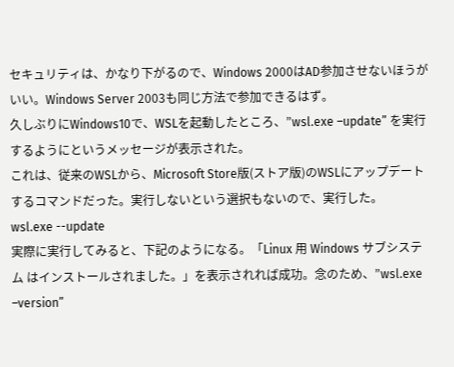セキュリティは、かなり下がるので、Windows 2000はAD参加させないほうがいい。Windows Server 2003も同じ方法で参加できるはず。
久しぶりにWindows10で、WSLを起動したところ、”wsl.exe –update” を実行するようにというメッセージが表示された。
これは、従来のWSLから、Microsoft Store版(ストア版)のWSLにアップデートするコマンドだった。実行しないという選択もないので、実行した。
wsl.exe --update
実際に実行してみると、下記のようになる。「Linux 用 Windows サブシステム はインストールされました。」を表示されれば成功。念のため、”wsl.exe –version”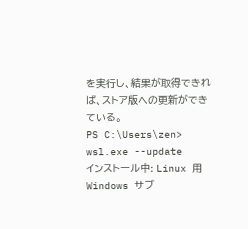を実行し、結果が取得できれば、ストア版への更新ができている。
PS C:\Users\zen> wsl.exe --update
インストール中: Linux 用 Windows サブ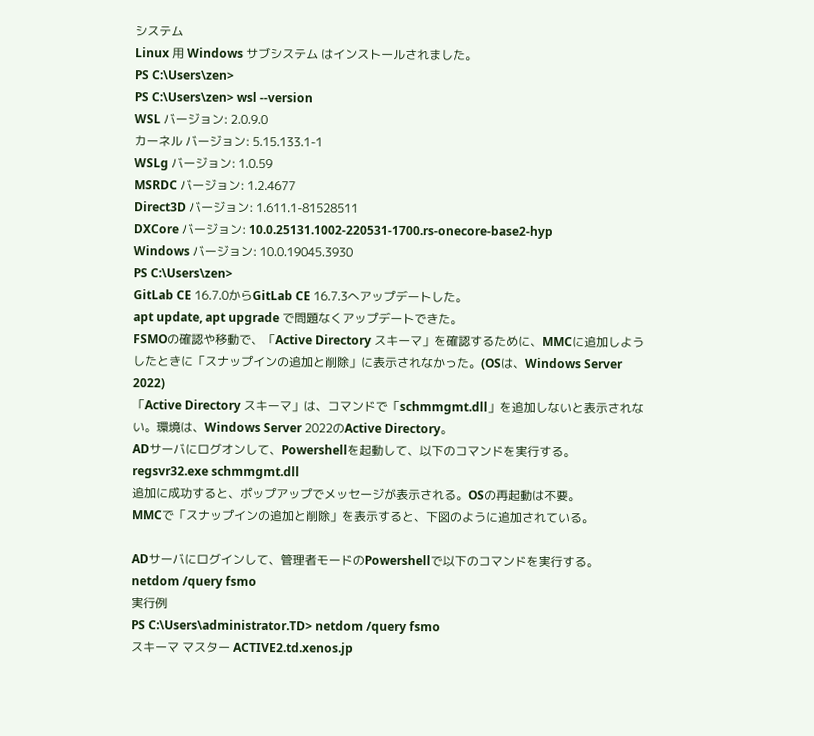システム
Linux 用 Windows サブシステム はインストールされました。
PS C:\Users\zen>
PS C:\Users\zen> wsl --version
WSL バージョン: 2.0.9.0
カーネル バージョン: 5.15.133.1-1
WSLg バージョン: 1.0.59
MSRDC バージョン: 1.2.4677
Direct3D バージョン: 1.611.1-81528511
DXCore バージョン: 10.0.25131.1002-220531-1700.rs-onecore-base2-hyp
Windows バージョン: 10.0.19045.3930
PS C:\Users\zen>
GitLab CE 16.7.0からGitLab CE 16.7.3へアップデートした。
apt update, apt upgrade で問題なくアップデートできた。
FSMOの確認や移動で、「Active Directory スキーマ」を確認するために、MMCに追加しようしたときに「スナップインの追加と削除」に表示されなかった。(OSは、Windows Server 2022)
「Active Directory スキーマ」は、コマンドで「schmmgmt.dll」を追加しないと表示されない。環境は、Windows Server 2022のActive Directory。
ADサーバにログオンして、Powershellを起動して、以下のコマンドを実行する。
regsvr32.exe schmmgmt.dll
追加に成功すると、ポップアップでメッセージが表示される。OSの再起動は不要。
MMCで「スナップインの追加と削除」を表示すると、下図のように追加されている。

ADサーバにログインして、管理者モードのPowershellで以下のコマンドを実行する。
netdom /query fsmo
実行例
PS C:\Users\administrator.TD> netdom /query fsmo
スキーマ マスター ACTIVE2.td.xenos.jp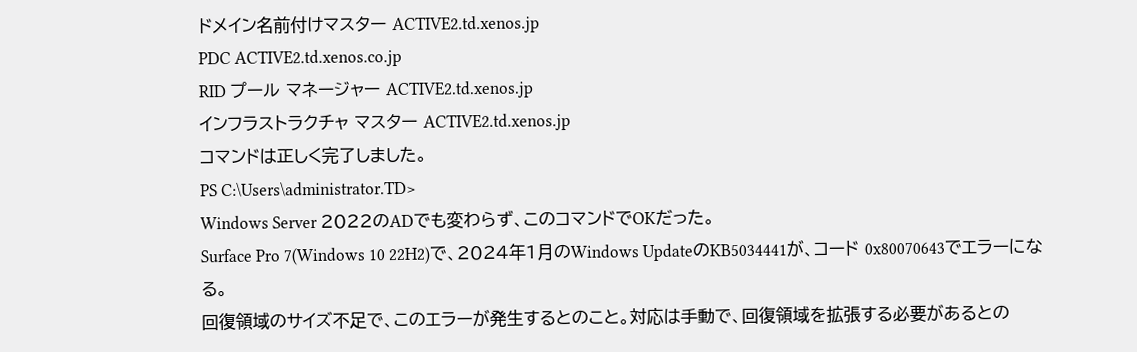ドメイン名前付けマスター ACTIVE2.td.xenos.jp
PDC ACTIVE2.td.xenos.co.jp
RID プール マネージャー ACTIVE2.td.xenos.jp
インフラストラクチャ マスター ACTIVE2.td.xenos.jp
コマンドは正しく完了しました。
PS C:\Users\administrator.TD>
Windows Server 2022のADでも変わらず、このコマンドでOKだった。
Surface Pro 7(Windows 10 22H2)で、2024年1月のWindows UpdateのKB5034441が、コード 0x80070643でエラーになる。
回復領域のサイズ不足で、このエラーが発生するとのこと。対応は手動で、回復領域を拡張する必要があるとの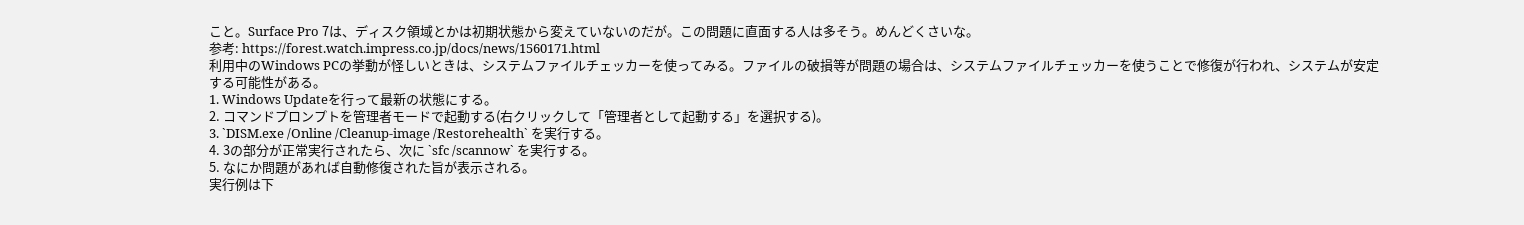こと。Surface Pro 7は、ディスク領域とかは初期状態から変えていないのだが。この問題に直面する人は多そう。めんどくさいな。
参考: https://forest.watch.impress.co.jp/docs/news/1560171.html
利用中のWindows PCの挙動が怪しいときは、システムファイルチェッカーを使ってみる。ファイルの破損等が問題の場合は、システムファイルチェッカーを使うことで修復が行われ、システムが安定する可能性がある。
1. Windows Updateを行って最新の状態にする。
2. コマンドプロンプトを管理者モードで起動する(右クリックして「管理者として起動する」を選択する)。
3. `DISM.exe /Online /Cleanup-image /Restorehealth` を実行する。
4. 3の部分が正常実行されたら、次に `sfc /scannow` を実行する。
5. なにか問題があれば自動修復された旨が表示される。
実行例は下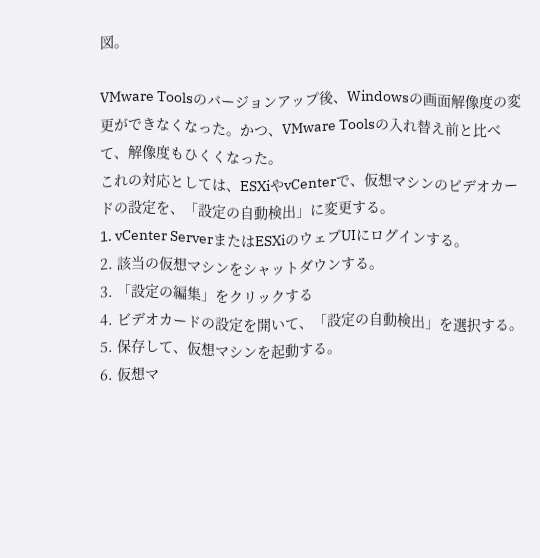図。

VMware Toolsのバージョンアップ後、Windowsの画面解像度の変更ができなくなった。かつ、VMware Toolsの入れ替え前と比べて、解像度もひくくなった。
これの対応としては、ESXiやvCenterで、仮想マシンのビデオカードの設定を、「設定の自動検出」に変更する。
1. vCenter ServerまたはESXiのウェブUIにログインする。
2. 該当の仮想マシンをシャットダウンする。
3. 「設定の編集」をクリックする
4. ビデオカードの設定を開いて、「設定の自動検出」を選択する。
5. 保存して、仮想マシンを起動する。
6. 仮想マ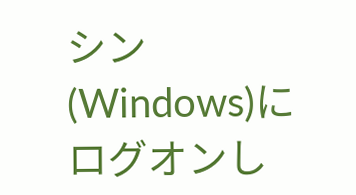シン(Windows)にログオンし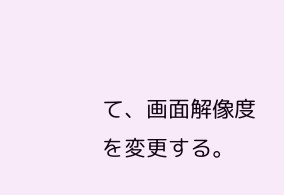て、画面解像度を変更する。